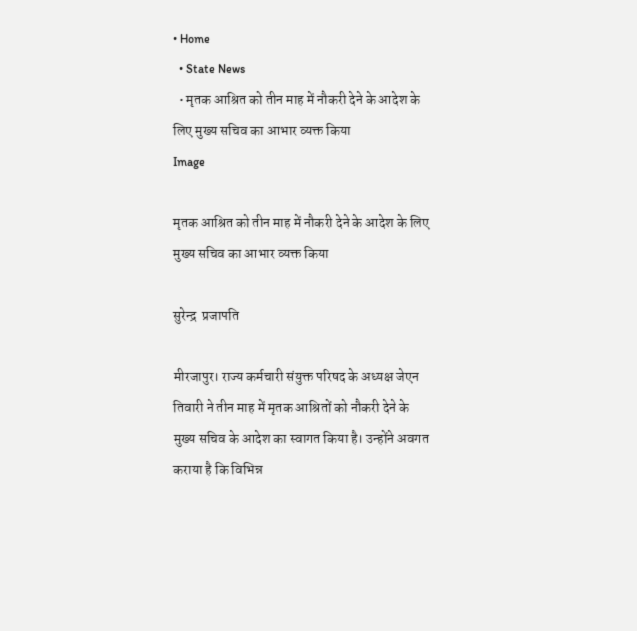• Home
  • State News
  • मृतक आश्रित को तीन माह में नौकरी देने के आदेश के लिए मुख्य सचिव का आभार व्यक्त किया
Image

मृतक आश्रित को तीन माह में नौकरी देने के आदेश के लिए मुख्य सचिव का आभार व्यक्त किया

सुरेन्द्र  प्रजापति

मीरजापुर। राज्य कर्मचारी संयुक्त परिषद के अध्यक्ष जेएन तिवारी ने तीन माह में मृतक आश्रितों को नौकरी देने के मुख्य सचिव के आदेश का स्वागत किया है। उन्होंने अवगत कराया है कि विभिन्न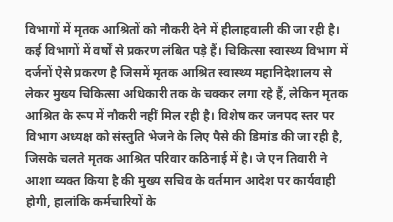विभागों में मृतक आश्रितों को नौकरी देने में हीलाहवाली की जा रही है। कई विभागों में वर्षों से प्रकरण लंबित पड़े हैं। चिकित्सा स्वास्थ्य विभाग में दर्जनों ऐसे प्रकरण है जिसमें मृतक आश्रित स्वास्थ्य महानिदेशालय से लेकर मुख्य चिकित्सा अधिकारी तक के चक्कर लगा रहे हैं, लेकिन मृतक आश्रित के रूप में नौकरी नहीं मिल रही है। विशेष कर जनपद स्तर पर  विभाग अध्यक्ष को संस्तुति भेजने के लिए पैसे की डिमांड की जा रही है, जिसके चलते मृतक आश्रित परिवार कठिनाई में है। जे एन तिवारी ने आशा व्यक्त किया है की मुख्य सचिव के वर्तमान आदेश पर कार्यवाही होगी, हालांकि कर्मचारियों के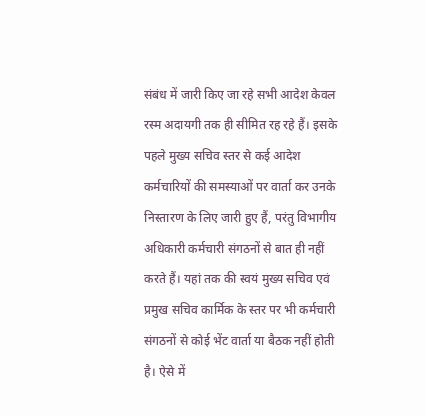संबंध में जारी किए जा रहे सभी आदेश केवल रस्म अदायगी तक ही सीमित रह रहे हैं। इसके पहले मुख्य सचिव स्तर से कई आदेश कर्मचारियों की समस्याओं पर वार्ता कर उनके निस्तारण के लिए जारी हुए हैं, परंतु विभागीय अधिकारी कर्मचारी संगठनों से बात ही नहीं करते हैं। यहां तक की स्वयं मुख्य सचिव एवं प्रमुख सचिव कार्मिक के स्तर पर भी कर्मचारी संगठनों से कोई भेंट वार्ता या बैठक नहीं होती है। ऐसे में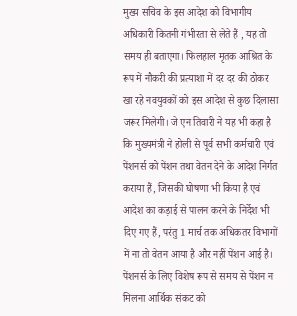मुख्य सचिव के इस आदेश को विभागीय अधिकारी कितनी गंभीरता से लेते हैं , यह तो समय ही बताएगा। फिलहाल मृतक आश्रित के रूप में नौकरी की प्रत्याशा में दर दर की ठोकर खा रहे नवयुवकों को इस आदेश से कुछ दिलासा जरूर मिलेगी। जे एन तिवारी ने यह भी कहा है कि मुख्यमंत्री ने होली से पूर्व सभी कर्मचारी एवं पेंशनर्स को पेंशन तथा वेतन देने के आदेश निर्गत कराया हैं, जिसकी घोषणा भी किया है एवं आदेश का कड़ाई से पालन करने के निर्देश भी दिए गए हैं, परंतु 1 मार्च तक अधिकतर विभागों में ना तो वेतन आया है और नहीं पेंशन आई है। पेंशनर्स के लिए विशेष रूप से समय से पेंशन न मिलना आर्थिक संकट को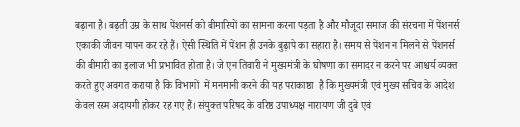बढ़ाना है। बढ़ती उम्र के साथ पेंशनर्स को बीमारियों का सामना करना पड़ता है और मौजूदा समाज की संरचना में पेंशनर्स एकाकी जीवन यापन कर रहे हैं। ऐसी स्थिति में पेंशन ही उनके बुढ़ापे का सहारा है। समय से पेंशन न मिलने से पेंशनर्स की बीमारी का इलाज भी प्रभावित होता है। जे एन तिवारी ने मुख्यमंत्री के घोषणा का समादर न करने पर आश्चर्य व्यक्त करते हुए अवगत कराया है कि विभागों  में मनमानी करने की यह पराकाष्ठा  है कि मुख्यमंत्री एवं मुख्य सचिव के आदेश केवल रस्म अदायगी होकर रह गए हैं। संयुक्त परिषद के वरिष्ठ उपाध्यक्ष नारायण जी दुबे एवं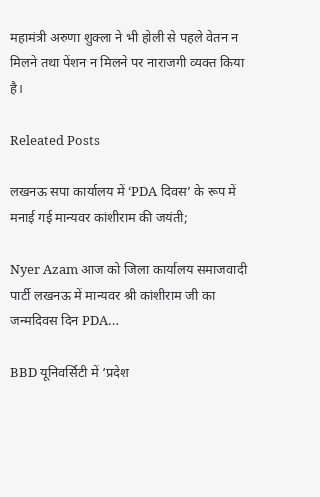महामंत्री अरुणा शुक्ला ने भी होली से पहले वेतन न मिलने तथा पेंशन न मिलने पर नाराजगी व्यक्त किया है।

Releated Posts

लखनऊ सपा कार्यालय में ‘PDA दिवस’ के रूप में मनाई गई मान्यवर कांशीराम की जयंती;

Nyer Azam आज को जिला कार्यालय समाजवादी पार्टी लखनऊ में मान्यवर श्री कांशीराम जी का जन्मदिवस दिन PDA…

BBD यूनिवर्सिटी में ‘प्रदेश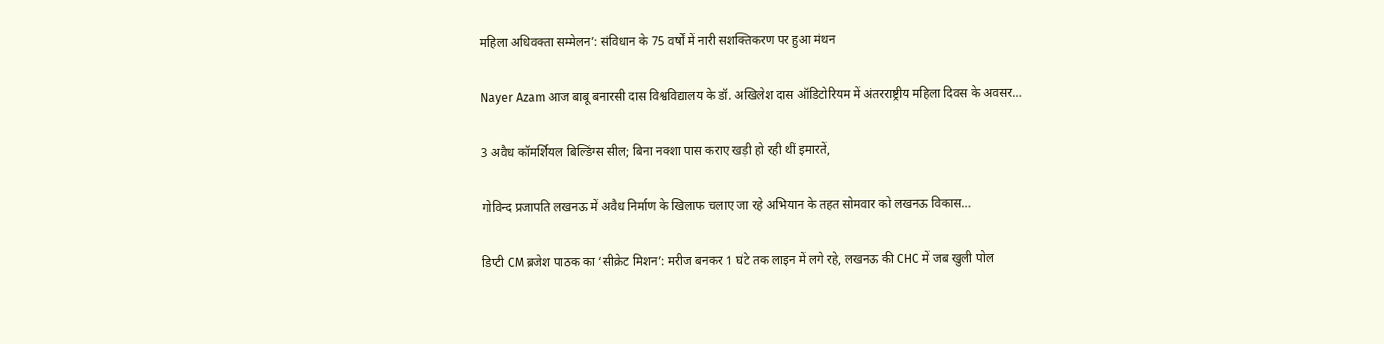महिला अधिवक्ता सम्मेलन’: संविधान के 75 वर्षों में नारी सशक्तिकरण पर हुआ मंथन

Nayer Azam आज बाबू बनारसी दास विश्वविद्यालय के डॉ. अखिलेश दास ऑडिटोरियम में अंतरराष्ट्रीय महिला दिवस के अवसर…

3 अवैध कॉमर्शियल बिल्डिंग्स सील; बिना नक्शा पास कराए खड़ी हो रही थीं इमारतें,

गोविन्द प्रजापति लखनऊ में अवैध निर्माण के खिलाफ चलाए जा रहे अभियान के तहत सोमवार को लखनऊ विकास…

डिप्टी CM ब्रजेश पाठक का ‘सीक्रेट मिशन’: मरीज बनकर 1 घंटे तक लाइन में लगे रहे, लखनऊ की CHC में जब खुली पोल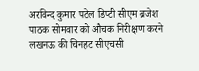अरविन्द कुमार पटेल डिप्टी सीएम ब्रजेश पाठक सोमवार को औचक निरीक्षण करने लखनऊ की चिनहट सीएचसी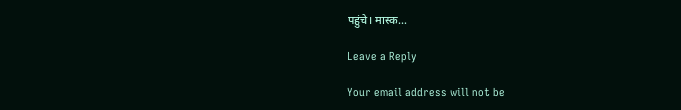पहुंचे। मास्क…

Leave a Reply

Your email address will not be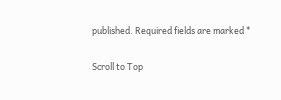published. Required fields are marked *

Scroll to Top